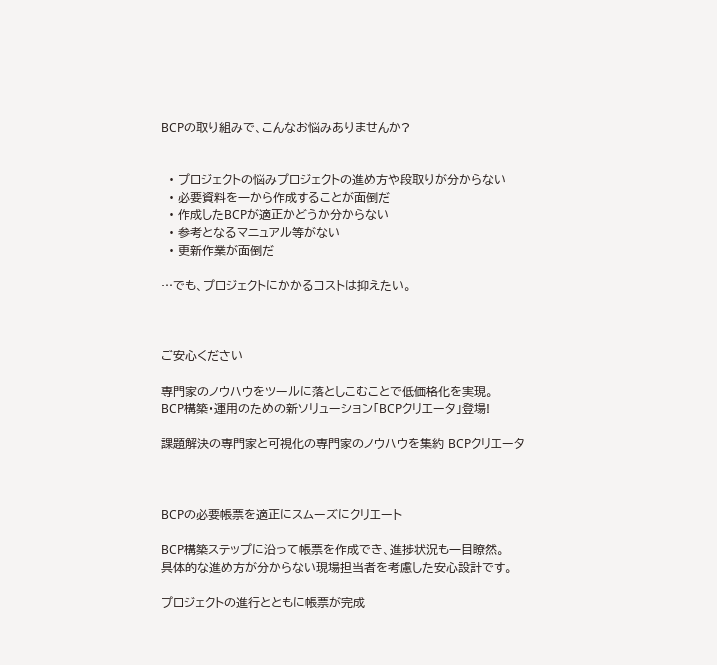BCPの取り組みで、こんなお悩みありませんか?


  • プロジェクトの悩みプロジェクトの進め方や段取りが分からない
  • 必要資料を一から作成することが面倒だ
  • 作成したBCPが適正かどうか分からない
  • 参考となるマニュアル等がない
  • 更新作業が面倒だ

…でも、プロジェクトにかかるコストは抑えたい。



ご安心ください

専門家のノウハウをツールに落としこむことで低価格化を実現。
BCP構築・運用のための新ソリューション「BCPクリエータ」登場!

課題解決の専門家と可視化の専門家のノウハウを集約 BCPクリエータ



BCPの必要帳票を適正にスムーズにクリエート

BCP構築ステップに沿って帳票を作成でき、進捗状況も一目瞭然。
具体的な進め方が分からない現場担当者を考慮した安心設計です。

プロジェクトの進行とともに帳票が完成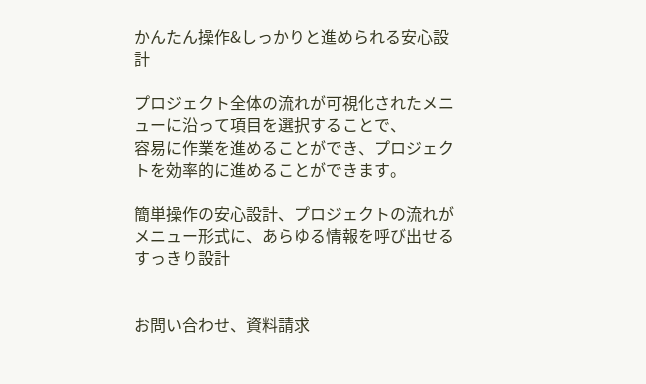かんたん操作&しっかりと進められる安心設計

プロジェクト全体の流れが可視化されたメニューに沿って項目を選択することで、
容易に作業を進めることができ、プロジェクトを効率的に進めることができます。

簡単操作の安心設計、プロジェクトの流れがメニュー形式に、あらゆる情報を呼び出せるすっきり設計


お問い合わせ、資料請求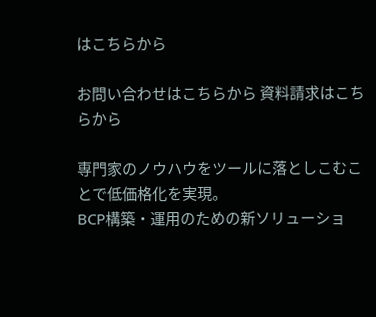はこちらから

お問い合わせはこちらから 資料請求はこちらから

専門家のノウハウをツールに落としこむことで低価格化を実現。
BCP構築・運用のための新ソリューショ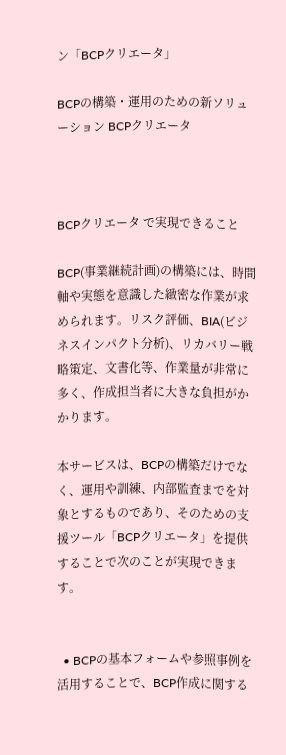ン「BCPクリエータ」

BCPの構築・運用のための新ソリューション BCPクリエータ



BCPクリエータ で実現できること

BCP(事業継続計画)の構築には、時間軸や実態を意識した緻密な作業が求められます。リスク評価、BIA(ビジネスインパクト分析)、リカバリー戦略策定、文書化等、作業量が非常に多く、作成担当者に大きな負担がかかります。

本サービスは、BCPの構築だけでなく、運用や訓練、内部監査までを対象とするものであり、そのための支援ツール「BCPクリエータ」を提供することで次のことが実現できます。


  • BCPの基本フォームや参照事例を活用することで、BCP作成に関する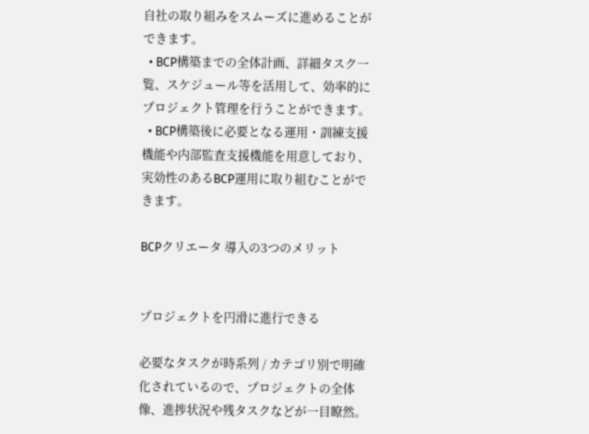自社の取り組みをスムーズに進めることができます。
  • BCP構築までの全体計画、詳細タスク一覧、スケジュール等を活用して、効率的にプロジェクト管理を行うことができます。
  • BCP構築後に必要となる運用・訓練支援機能や内部監査支援機能を用意しており、実効性のあるBCP運用に取り組むことができます。

BCPクリエータ 導入の3つのメリット


プロジェクトを円滑に進行できる

必要なタスクが時系列 / カテゴリ別で明確化されているので、プロジェクトの全体像、進捗状況や残タスクなどが一目瞭然。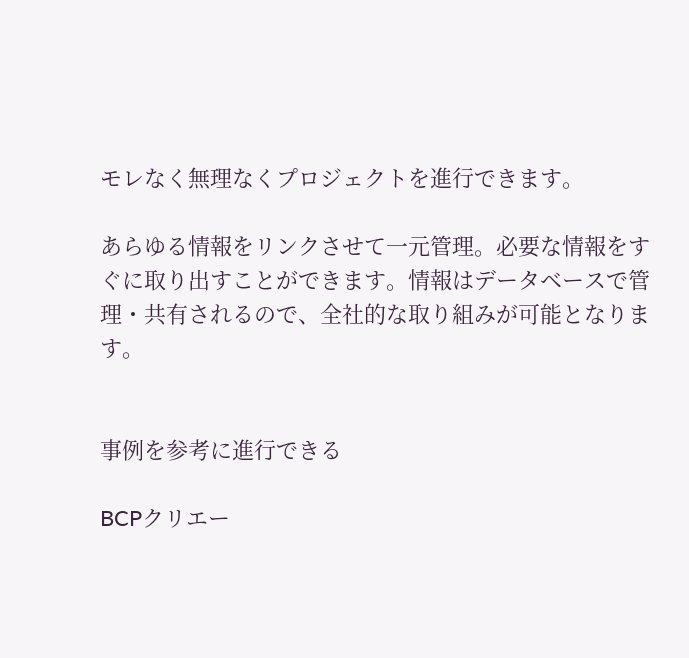モレなく無理なくプロジェクトを進行できます。

あらゆる情報をリンクさせて一元管理。必要な情報をすぐに取り出すことができます。情報はデータベースで管理・共有されるので、全社的な取り組みが可能となります。


事例を参考に進行できる

BCPクリエー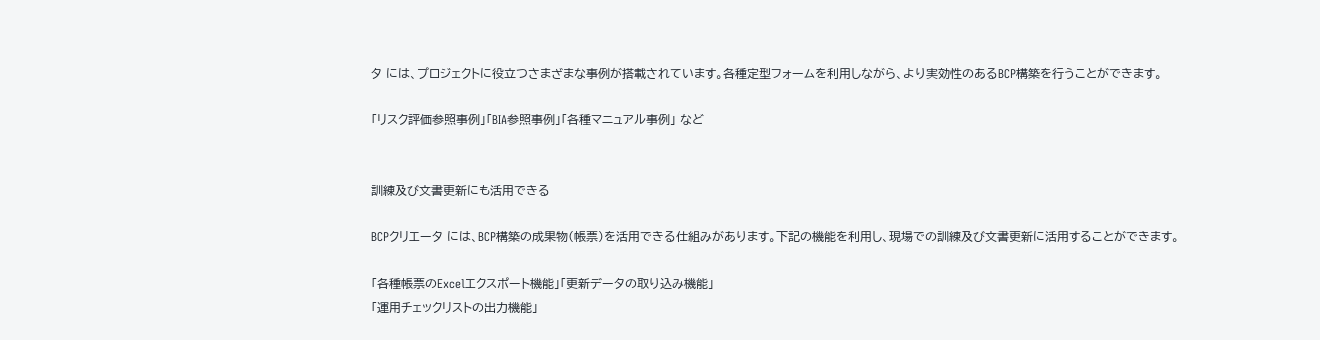タ には、プロジェクトに役立つさまざまな事例が搭載されています。各種定型フォームを利用しながら、より実効性のあるBCP構築を行うことができます。

「リスク評価参照事例」「BIA参照事例」「各種マニュアル事例」 など


訓練及び文書更新にも活用できる

BCPクリエータ には、BCP構築の成果物(帳票)を活用できる仕組みがあります。下記の機能を利用し、現場での訓練及び文書更新に活用することができます。

「各種帳票のExcelエクスポート機能」「更新データの取り込み機能」
「運用チェックリストの出力機能」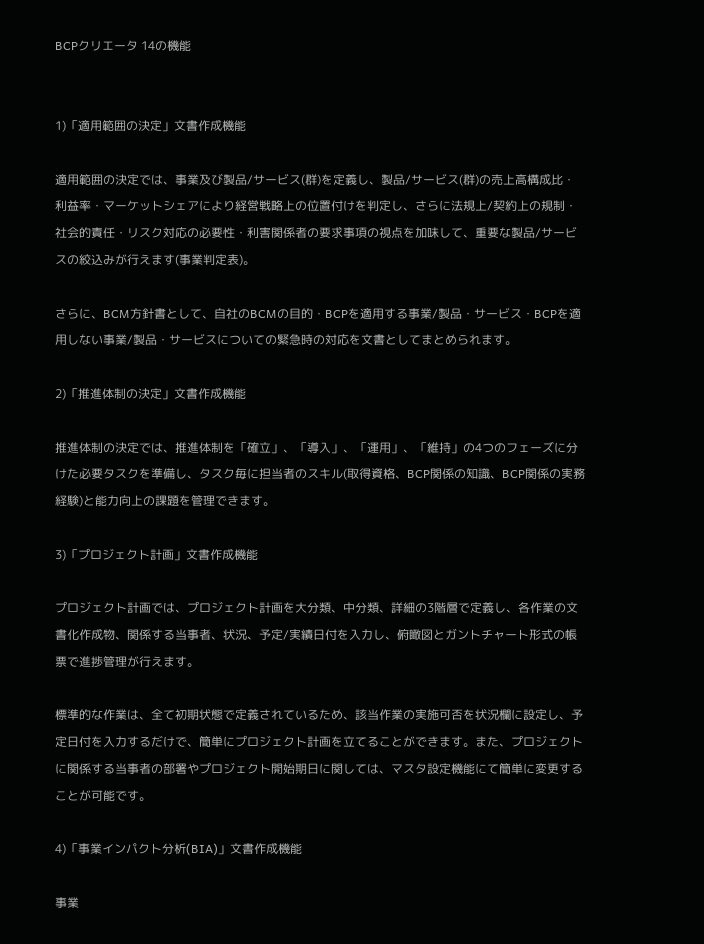BCPクリエータ 14の機能


1)「適用範囲の決定」文書作成機能

適用範囲の決定では、事業及び製品/サービス(群)を定義し、製品/サービス(群)の売上高構成比・利益率・マーケットシェアにより経営戦略上の位置付けを判定し、さらに法規上/契約上の規制・社会的責任・リスク対応の必要性・利害関係者の要求事項の視点を加味して、重要な製品/サービスの絞込みが行えます(事業判定表)。

さらに、BCM方針書として、自社のBCMの目的・BCPを適用する事業/製品・サービス・BCPを適用しない事業/製品・サービスについての緊急時の対応を文書としてまとめられます。

2)「推進体制の決定」文書作成機能

推進体制の決定では、推進体制を「確立」、「導入」、「運用」、「維持」の4つのフェーズに分けた必要タスクを準備し、タスク毎に担当者のスキル(取得資格、BCP関係の知識、BCP関係の実務経験)と能力向上の課題を管理できます。

3)「プロジェクト計画」文書作成機能

プロジェクト計画では、プロジェクト計画を大分類、中分類、詳細の3階層で定義し、各作業の文書化作成物、関係する当事者、状況、予定/実績日付を入力し、俯瞰図とガントチャート形式の帳票で進捗管理が行えます。

標準的な作業は、全て初期状態で定義されているため、該当作業の実施可否を状況欄に設定し、予定日付を入力するだけで、簡単にプロジェクト計画を立てることができます。また、プロジェクトに関係する当事者の部署やプロジェクト開始期日に関しては、マスタ設定機能にて簡単に変更することが可能です。

4)「事業インパクト分析(BIA)」文書作成機能

事業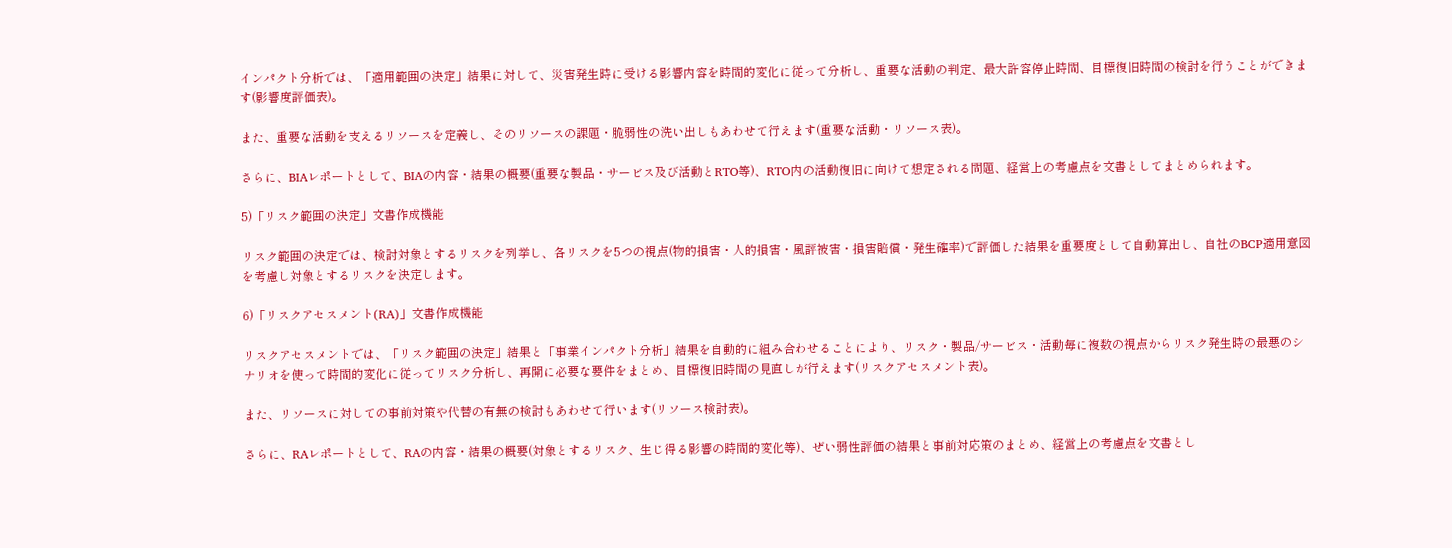インパクト分析では、「適用範囲の決定」結果に対して、災害発生時に受ける影響内容を時間的変化に従って分析し、重要な活動の判定、最大許容停止時間、目標復旧時間の検討を行うことができます(影響度評価表)。

また、重要な活動を支えるリソースを定義し、そのリソースの課題・脆弱性の洗い出しもあわせて行えます(重要な活動・リソース表)。

さらに、BIAレポートとして、BIAの内容・結果の概要(重要な製品・サービス及び活動とRTO等)、RTO内の活動復旧に向けて想定される問題、経営上の考慮点を文書としてまとめられます。

5)「リスク範囲の決定」文書作成機能

リスク範囲の決定では、検討対象とするリスクを列挙し、各リスクを5つの視点(物的損害・人的損害・風評被害・損害賠償・発生確率)で評価した結果を重要度として自動算出し、自社のBCP適用意図を考慮し対象とするリスクを決定します。

6)「リスクアセスメント(RA)」文書作成機能

リスクアセスメントでは、「リスク範囲の決定」結果と「事業インパクト分析」結果を自動的に組み合わせることにより、リスク・製品/サービス・活動毎に複数の視点からリスク発生時の最悪のシナリオを使って時間的変化に従ってリスク分析し、再開に必要な要件をまとめ、目標復旧時間の見直しが行えます(リスクアセスメント表)。

また、リソースに対しての事前対策や代替の有無の検討もあわせて行います(リソース検討表)。

さらに、RAレポートとして、RAの内容・結果の概要(対象とするリスク、生じ得る影響の時間的変化等)、ぜい弱性評価の結果と事前対応策のまとめ、経営上の考慮点を文書とし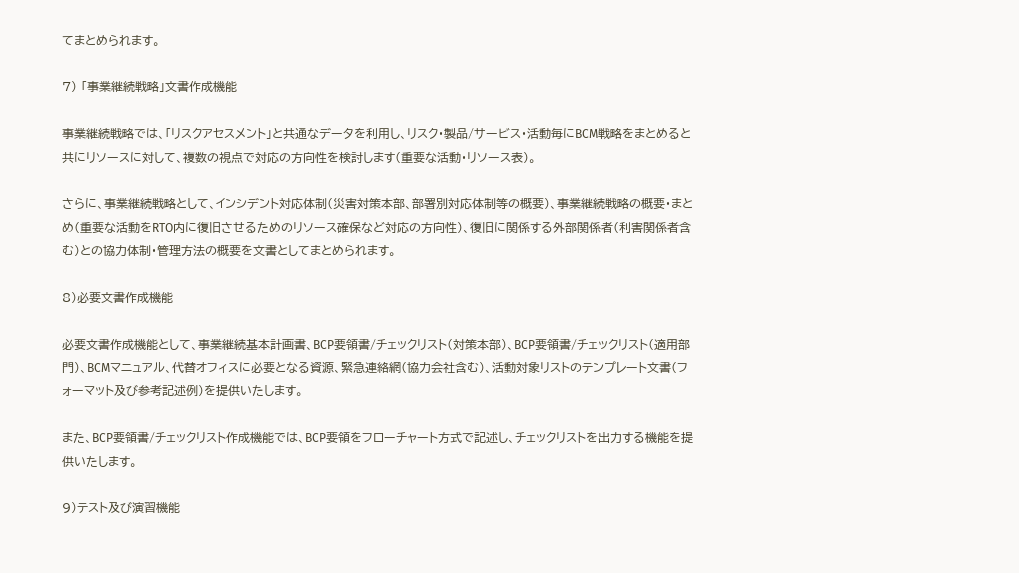てまとめられます。

7) 「事業継続戦略」文書作成機能

事業継続戦略では、「リスクアセスメント」と共通なデータを利用し、リスク・製品/サービス・活動毎にBCM戦略をまとめると共にリソースに対して、複数の視点で対応の方向性を検討します(重要な活動・リソース表)。

さらに、事業継続戦略として、インシデント対応体制(災害対策本部、部署別対応体制等の概要)、事業継続戦略の概要・まとめ(重要な活動をRTO内に復旧させるためのリソース確保など対応の方向性)、復旧に関係する外部関係者(利害関係者含む)との協力体制・管理方法の概要を文書としてまとめられます。

8)必要文書作成機能

必要文書作成機能として、事業継続基本計画書、BCP要領書/チェックリスト(対策本部)、BCP要領書/チェックリスト(適用部門)、BCMマニュアル、代替オフィスに必要となる資源、緊急連絡網(協力会社含む)、活動対象リストのテンプレート文書(フォーマット及び参考記述例)を提供いたします。

また、BCP要領書/チェックリスト作成機能では、BCP要領をフローチャート方式で記述し、チェックリストを出力する機能を提供いたします。

9)テスト及び演習機能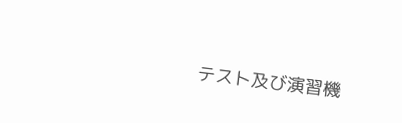テスト及び演習機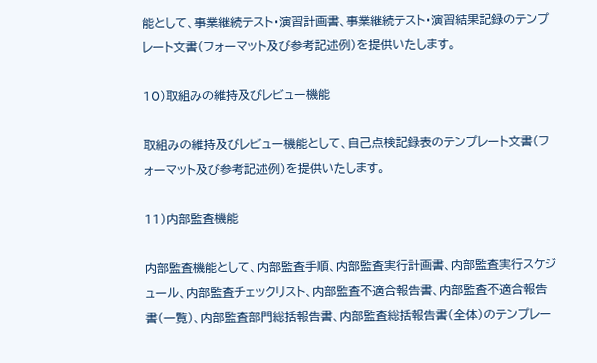能として、事業継続テスト・演習計画書、事業継続テスト・演習結果記録のテンプレート文書(フォーマット及び参考記述例)を提供いたします。

10)取組みの維持及びレビュー機能

取組みの維持及びレビュー機能として、自己点検記録表のテンプレート文書(フォーマット及び参考記述例)を提供いたします。

11)内部監査機能

内部監査機能として、内部監査手順、内部監査実行計画書、内部監査実行スケジュール、内部監査チェックリスト、内部監査不適合報告書、内部監査不適合報告書(一覧)、内部監査部門総括報告書、内部監査総括報告書(全体)のテンプレー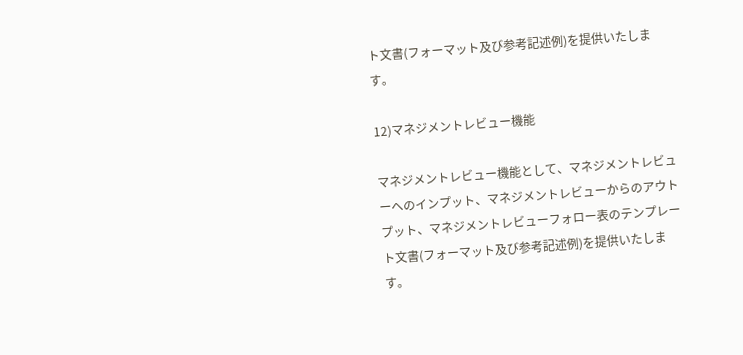ト文書(フォーマット及び参考記述例)を提供いたします。

12)マネジメントレビュー機能

マネジメントレビュー機能として、マネジメントレビューへのインプット、マネジメントレビューからのアウトプット、マネジメントレビューフォロー表のテンプレート文書(フォーマット及び参考記述例)を提供いたします。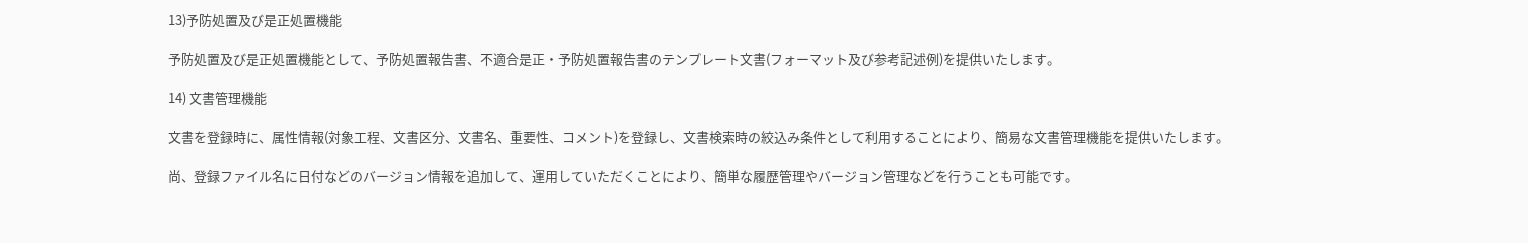13)予防処置及び是正処置機能

予防処置及び是正処置機能として、予防処置報告書、不適合是正・予防処置報告書のテンプレート文書(フォーマット及び参考記述例)を提供いたします。

14) 文書管理機能

文書を登録時に、属性情報(対象工程、文書区分、文書名、重要性、コメント)を登録し、文書検索時の絞込み条件として利用することにより、簡易な文書管理機能を提供いたします。

尚、登録ファイル名に日付などのバージョン情報を追加して、運用していただくことにより、簡単な履歴管理やバージョン管理などを行うことも可能です。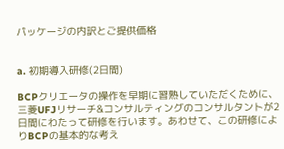パッケージの内訳とご提供価格


a. 初期導入研修(2日間)

BCPクリエータの操作を早期に習熟していただくために、三菱UFJリサーチ&コンサルティングのコンサルタントが2日間にわたって研修を行います。あわせて、この研修によりBCPの基本的な考え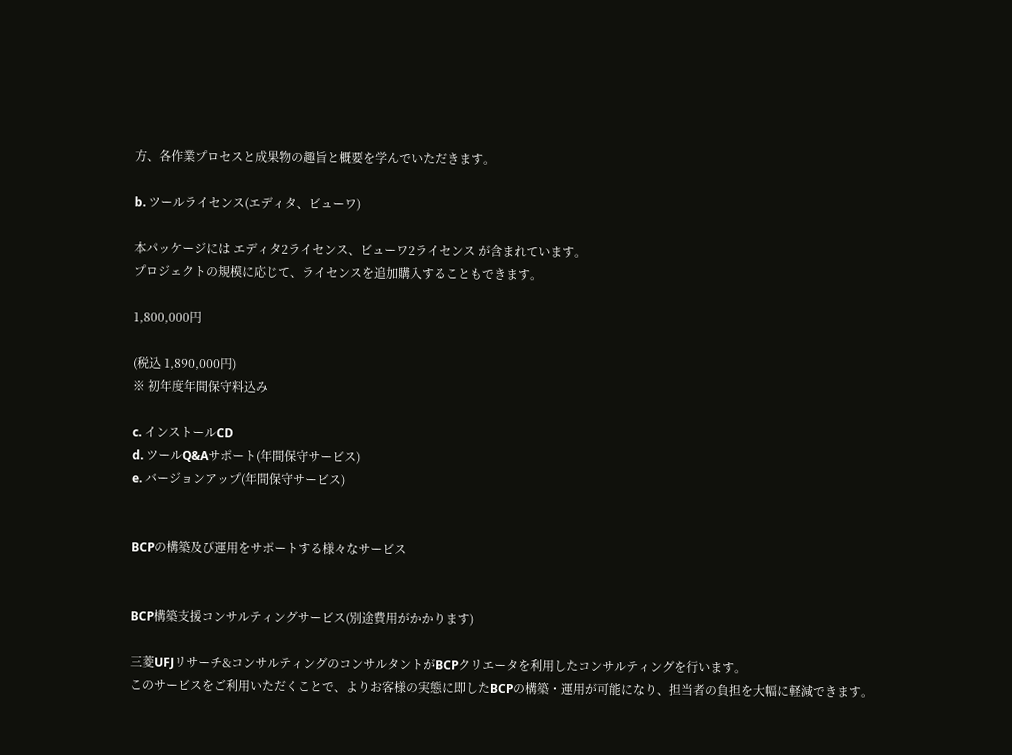方、各作業プロセスと成果物の趣旨と概要を学んでいただきます。

b. ツールライセンス(エディタ、ビューワ)

本パッケージには エディタ2ライセンス、ビューワ2ライセンス が含まれています。
プロジェクトの規模に応じて、ライセンスを追加購入することもできます。

1,800,000円

(税込 1,890,000円)
※ 初年度年間保守料込み

c. インストールCD
d. ツールQ&Aサポート(年間保守サービス)
e. バージョンアップ(年間保守サービス)


BCPの構築及び運用をサポートする様々なサービス


BCP構築支援コンサルティングサービス(別途費用がかかります)

三菱UFJリサーチ&コンサルティングのコンサルタントがBCPクリエータを利用したコンサルティングを行います。
このサービスをご利用いただくことで、よりお客様の実態に即したBCPの構築・運用が可能になり、担当者の負担を大幅に軽減できます。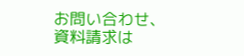お問い合わせ、資料請求は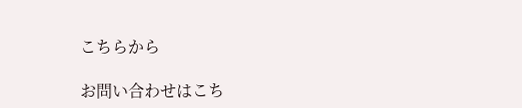こちらから

お問い合わせはこち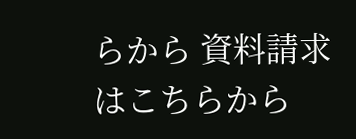らから 資料請求はこちらから